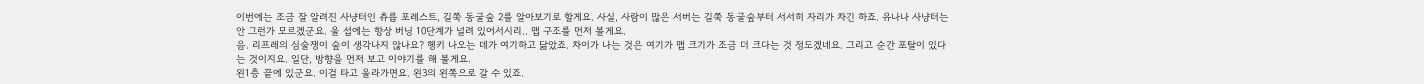이번에는 조금 잘 알려진 사냥터인 츄릅 포레스트, 길쭉 동굴숲 2를 알아보기로 할게요. 사실, 사람이 많은 서버는 길쭉 동굴숲부터 서서히 자리가 차긴 하죠. 유나나 사냥터는 안 그런가 모르겠군요. 울 섭에는 항상 버닝 10단계가 널려 있어서시리.. 맵 구조를 먼저 볼게요.
음. 리프레의 심술쟁이 숲이 생각나지 않나요? 헹키 나오는 데가 여기하고 닮았죠. 차이가 나는 것은 여기가 맵 크기가 조금 더 크다는 것 정도겠네요. 그리고 순간 포탈이 있다는 것이지요. 일단, 방향을 먼저 보고 이야기를 해 볼게요.
왼1층 끝에 있군요. 이걸 타고 올라가면요. 왼3의 왼쪽으로 갈 수 있죠.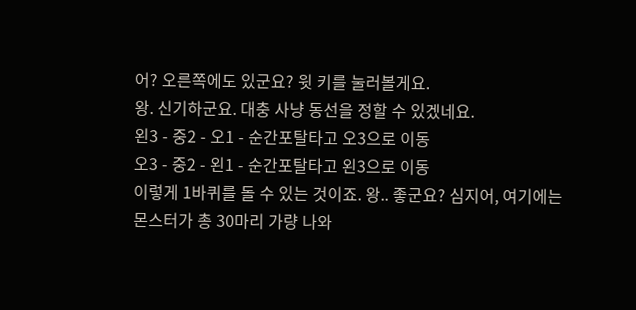어? 오른쪽에도 있군요? 윗 키를 눌러볼게요.
왕. 신기하군요. 대충 사냥 동선을 정할 수 있겠네요.
왼3 - 중2 - 오1 - 순간포탈타고 오3으로 이동
오3 - 중2 - 왼1 - 순간포탈타고 왼3으로 이동
이렇게 1바퀴를 돌 수 있는 것이죠. 왕.. 좋군요? 심지어, 여기에는 몬스터가 총 30마리 가량 나와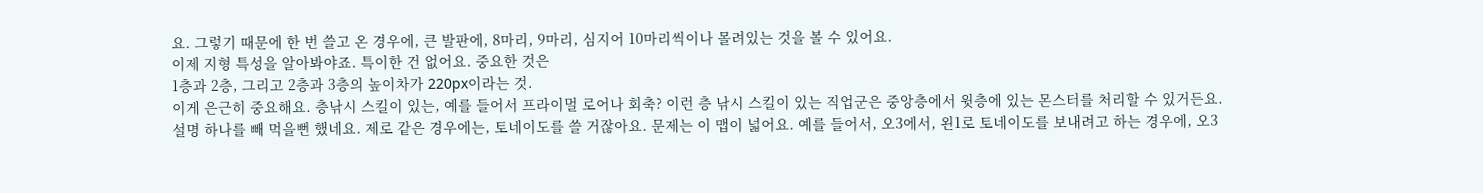요. 그렇기 때문에 한 번 쓸고 온 경우에, 큰 발판에, 8마리, 9마리, 심지어 10마리씩이나 몰려있는 것을 볼 수 있어요.
이제 지형 특성을 알아봐야죠. 특이한 건 없어요. 중요한 것은
1층과 2층, 그리고 2층과 3층의 높이차가 220px이라는 것.
이게 은근히 중요해요. 층낚시 스킬이 있는, 예를 들어서 프라이멀 로어나 회축? 이런 층 낚시 스킬이 있는 직업군은 중앙층에서 윗층에 있는 몬스터를 처리할 수 있거든요.
설명 하나를 빼 먹을뻔 했네요. 제로 같은 경우에는, 토네이도를 쓸 거잖아요. 문제는 이 맵이 넓어요. 예를 들어서, 오3에서, 왼1로 토네이도를 보내려고 하는 경우에, 오3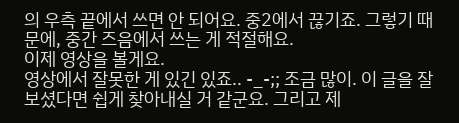의 우측 끝에서 쓰면 안 되어요. 중2에서 끊기죠. 그렇기 때문에, 중간 즈음에서 쓰는 게 적절해요.
이제 영상을 볼게요.
영상에서 잘못한 게 있긴 있죠.. -_-;; 조금 많이. 이 글을 잘 보셨다면 쉽게 찾아내실 거 같군요. 그리고 제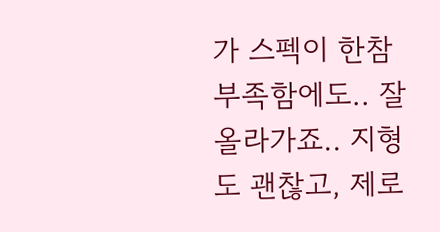가 스펙이 한참 부족함에도.. 잘 올라가죠.. 지형도 괜찮고, 제로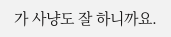가 사냥도 잘 하니까요.